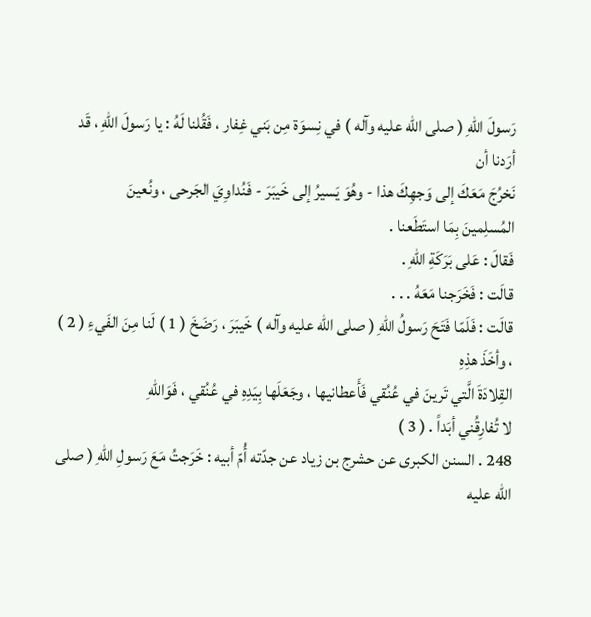رَسولَ اللهِ ( صلى الله عليه وآله ) في نِسوَة مِن بَني غِفار ، فَقُلنا لَهُ : يا رَسولَ اللهِ ، قَد أرَدنا أن
نَخرُجَ مَعَكَ إلى وَجهِكَ هذا - وهُوَ يَسيرُ إلى خَيبَرَ - فَنُداوِيَ الجَرحى ، ونُعينَ
المُسلِمينَ بِمَا استَطَعنا .
فَقالَ : عَلى بَرَكَةِ اللهِ .
قالَت : فَخَرَجنا مَعَهُ . . .
قالَت : فَلَمّا فَتَحَ رَسولُ اللهِ ( صلى الله عليه وآله ) خَيبَرَ ، رَضَخَ ( 1 ) لَنا مِنَ الفَيءِ ( 2 ) ، وأخَذَ هذِهِ
القِلادَةَ الَّتي تَرينَ في عُنُقي فَأَعطانيها ، وجَعَلَها بِيَدِهِ في عُنُقي ، فَوَاللهِ
لا تُفارِقُني أبَداً . ( 3 )
248 . السنن الكبرى عن حشرج بن زياد عن جدّته أُمّ أبيه : خَرَجتُ مَعَ رَسولِ اللهِ ( صلى الله عليه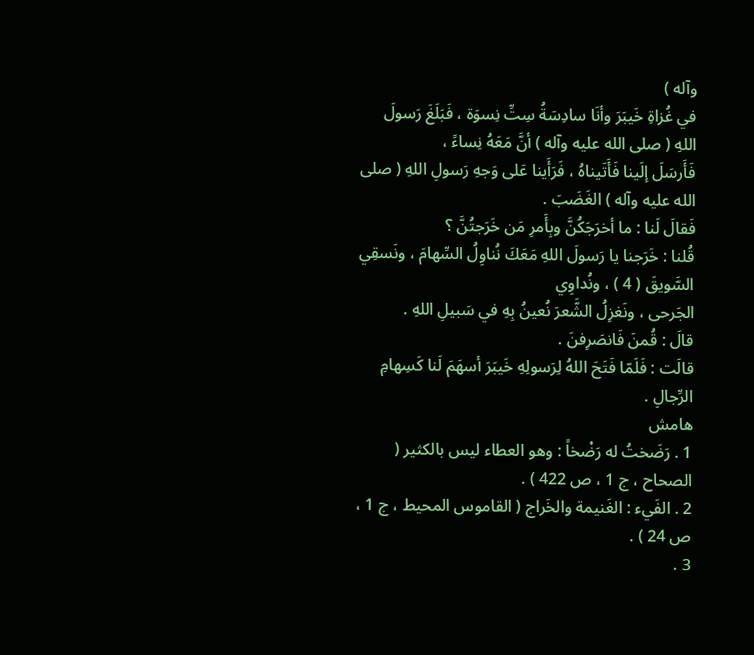وآله )
في غُزاةِ خَيبَرَ وأنَا سادِسَةُ سِتِّ نِسوَة ، فَبَلَغَ رَسولَ اللهِ ( صلى الله عليه وآله ) أنَّ مَعَهُ نِساءً ،
فَأَرسَلَ إلَينا فَأَتَيناهُ ، فَرَأَينا عَلى وَجهِ رَسولِ اللهِ ( صلى الله عليه وآله ) الغَضَبَ .
فَقالَ لَنا : ما أخرَجَكُنَّ وبِأَمرِ مَن خَرَجتُنَّ ؟
قُلنا : خَرَجنا يا رَسولَ اللهِ مَعَكَ نُناوِلُ السِّهامَ ، ونَسقِي السَّويقَ ( 4 ) ، ونُداوِي
الجَرحى ، ونَغزِلُ الشَّعرَ نُعينُ بِهِ في سَبيلِ اللهِ .
قالَ : قُمنَ فَانصَرِفنَ .
قالَت : فَلَمّا فَتَحَ اللهُ لِرَسولِهِ خَيبَرَ أسهَمَ لَنا كَسِهامِ الرِّجالِ .
هامش
1 . رَضَختُ له رَضْخاً : وهو العطاء ليس بالكثير ( الصحاح ، ج 1 ، ص 422 ) .
2 . الفَيء : الغَنيمة والخَراج ( القاموس المحيط ، ج 1 ، ص 24 ) .
3 .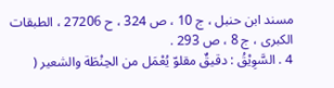مسند ابن حنبل ، ج 10 ، ص 324 ، ح 27206 ، الطبقات الكبرى ، ج 8 ، ص 293 .
4 . السَّوِيْقُ : دقيقٌ مقلوّ يُعْمَل من الحِنْطَة والشعير (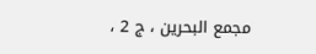مجمع البحرين ، ج 2 ،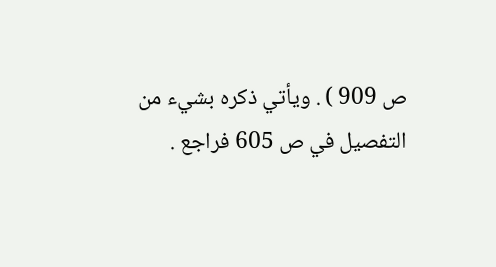ص 909 ) . ويأتي ذكره بشيء من
التفصيل في ص 605 فراجع .